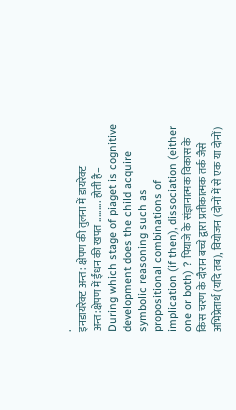.
इनडायरेक्ट अन्त: क्षेपण की तुलना में डायरेक्ट अन्त:क्षेपण में ईंधन की खपत ......... होती है–
During which stage of piaget is cognitive development does the child acquire symbolic reasoning such as propositional combinations of implication (if then), dissociation (either one or both) ? पियाजे के संज्ञानात्मक विकास के किस चरण के दौरान बच्चे द्वारा प्रतीकात्मक तर्क जैसे अभिप्रेतार्थ (यदि तब), वियोजन (दोनों में से एक या दोनों)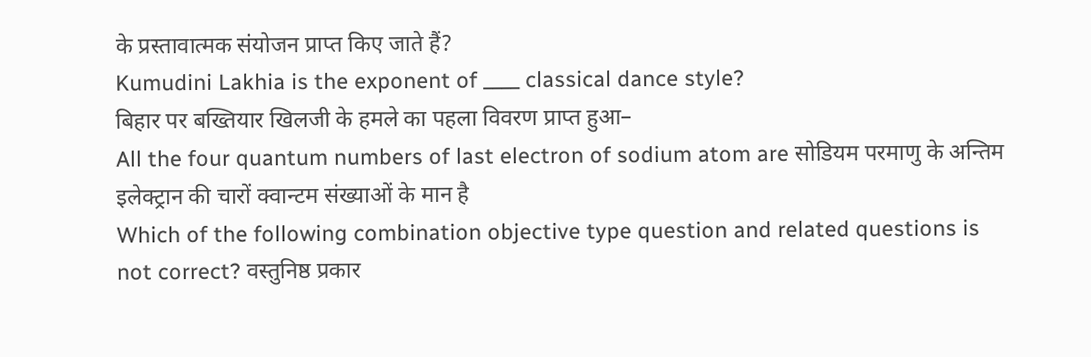के प्रस्तावात्मक संयोजन प्राप्त किए जाते हैं?
Kumudini Lakhia is the exponent of ____ classical dance style?
बिहार पर बख्तियार खिलजी के हमले का पहला विवरण प्राप्त हुआ–
All the four quantum numbers of last electron of sodium atom are सोडियम परमाणु के अन्तिम इलेक्ट्रान की चारों क्वान्टम संख्याओं के मान है
Which of the following combination objective type question and related questions is not correct? वस्तुनिष्ठ प्रकार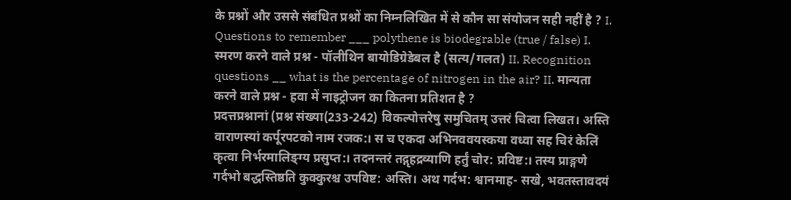के प्रश्नों और उससे संबंधित प्रश्नों का निम्नलिखित में से कौन सा संयोजन सही नहीं है ? I. Questions to remember ___ polythene is biodegrable (true / false) I. स्मरण करने वाले प्रश्न - पॉलीथिन बायोडिग्रेडेबल है (सत्य/गलत) II. Recognition questions __ what is the percentage of nitrogen in the air? II. मान्यता करने वाले प्रश्न - हवा में नाइट्रोजन का कितना प्रतिशत है ?
प्रदत्तप्रश्नानां (प्रश्न संख्या(233-242) विकल्पोत्तरेषु समुचितम् उत्तरं चित्वा लिखत। अस्ति वाराणस्यां कर्पूरपटको नाम रजक:। स च एकदा अभिनववयस्कया वध्वा सह चिरं केलिं कृत्वा निर्भरमालिङ्ग्य प्रसुप्त:। तदनन्तरं तद्गृहद्रव्याणि हर्तुं चोर: प्रविष्ट:। तस्य प्राङ्गणे गर्दभो बद्धस्तिष्ठति कुक्कुरश्च उपविष्ट: अस्ति। अथ गर्दभ: श्वानमाह- सखे, भवतस्तावदयं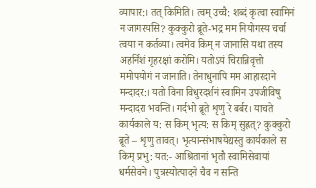व्यापार:। तत् किमिति। त्वम् उच्चै: शब्दं कृत्वा स्वामिनं न जागरयसि? कुक्कुरो ब्रूते-भद्र मम नियोगस्य चर्चा त्वया न कर्तव्या। त्वमेव किम् न जानासि यथा तस्य अहर्निशं गृहरक्षां करोमि। यतोऽयं चिरान्निवृत्तो ममोपयोगं न जानाति। तेनाधुनापि मम आहारदाने मन्दादर:। यतो विना विधुरदर्शनं स्वामिन उपजीविषु मन्दादरा भवन्ति। गर्दभो ब्रूते शृणु रे बर्बर। याचते कार्यकाले य: स किम् भृत्य: स किम् सुह्रत्? कुक्कुरो ब्रूते – शृणु तावत्। भृत्यान्संभाषयेद्यस्तु कार्यकाले स किम् प्रभु: यत:- आश्रितानां भृतौ स्वामिसेवायां धर्मसेवने। पुत्रस्योत्पादने चैव न सन्ति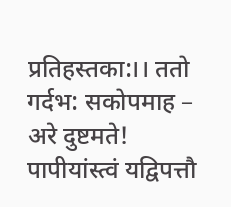प्रतिहस्तका:।। ततो गर्दभ: सकोपमाह – अरे दुष्टमते! पापीयांस्त्वं यद्विपत्तौ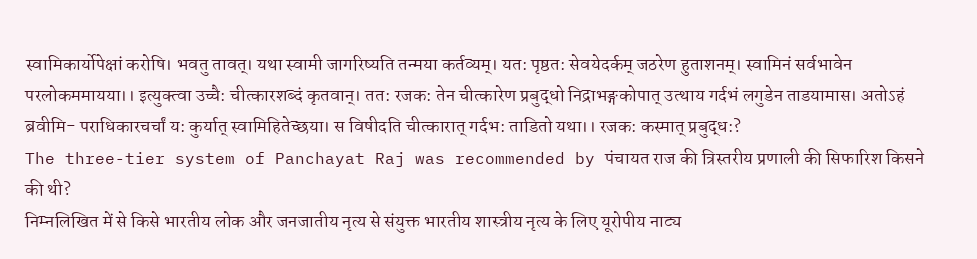स्वामिकार्योपेक्षां करोषि। भवतु तावत्। यथा स्वामी जागरिष्यति तन्मया कर्तव्यम्। यत: पृष्ठत: सेवयेदर्कम् जठरेण हुताशनम्। स्वामिनं सर्वभावेन परलोकममायया।। इत्युक्त्वा उच्चै: चीत्कारशब्दं कृतवान्। तत: रजक: तेन चीत्कारेण प्रबुद्धो निद्राभङ्गकोपात् उत्थाय गर्दभं लगुडेन ताडयामास। अतोऽहं ब्रवीमि- पराधिकारचर्चां य: कुर्यात् स्वामिहितेच्छया। स विषीदति चीत्कारात् गर्दभ: ताडितो यथा।। रजक: कस्मात् प्रबुद्ध:?
The three-tier system of Panchayat Raj was recommended by पंचायत राज की त्रिस्तरीय प्रणाली की सिफारिश किसने की थी?
निम्नलिखित में से किसे भारतीय लोक और जनजातीय नृत्य से संयुक्त भारतीय शास्त्रीय नृत्य के लिए यूरोपीय नाट्य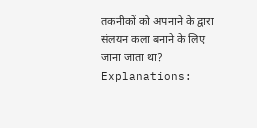तकनीकों को अपनाने के द्वारा संलयन कला बनाने के लिए जाना जाता था?
Explanations: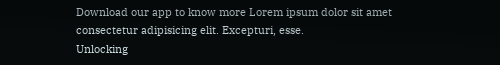Download our app to know more Lorem ipsum dolor sit amet consectetur adipisicing elit. Excepturi, esse.
Unlocking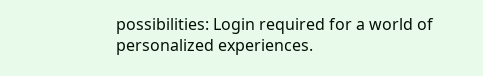possibilities: Login required for a world of personalized experiences.